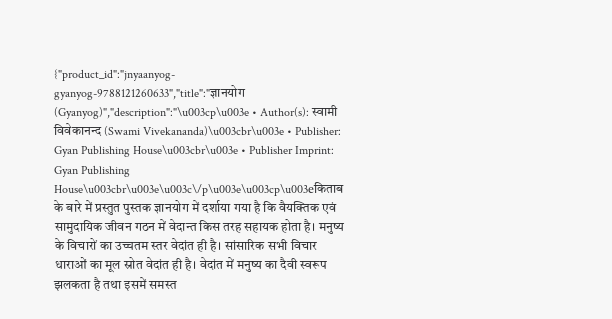{"product_id":"jnyaanyog-gyanyog-9788121260633","title":"ज्ञानयोग (Gyanyog)","description":"\u003cp\u003e • Author(s): स्वामी विवेकानन्द (Swami Vivekananda)\u003cbr\u003e • Publisher: Gyan Publishing House\u003cbr\u003e • Publisher Imprint: Gyan Publishing House\u003cbr\u003e\u003c\/p\u003e\u003cp\u003eकिताब के बारे में प्रस्तुत पुस्तक ज्ञानयोग में दर्शाया गया है कि वैयक्तिक एवं सामुदायिक जीवन गठन में वेदान्त किस तरह सहायक होता है। मनुष्य के विचारों का उच्चतम स्तर वेदांत ही है। सांसारिक सभी विचार धाराओं का मूल स्रोत वेदांत ही है। वेदांत में मनुष्य का दैवी स्वरूप झलकता है तथा इसमें समस्त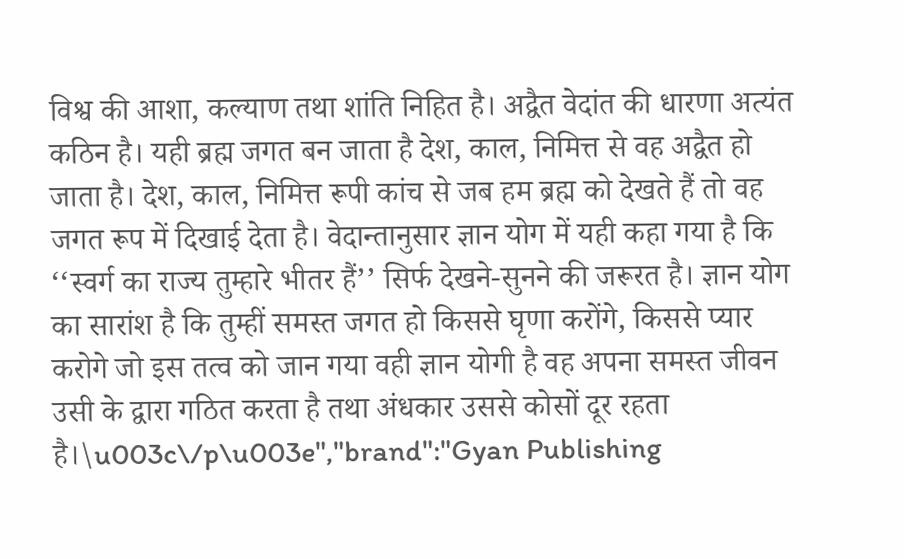विश्व की आशा, कल्याण तथा शांति निहित है। अद्वैत वेदांत की धारणा अत्यंत कठिन है। यही ब्रह्म जगत बन जाता है देश, काल, निमित्त से वह अद्वैत हो जाता है। देश, काल, निमित्त रूपी कांच से जब हम ब्रह्म को देखते हैं तो वह जगत रूप में दिखाई देता है। वेदान्तानुसार ज्ञान योग में यही कहा गया है कि ‘‘स्वर्ग का राज्य तुम्हारे भीतर हैं’’ सिर्फ देखने-सुनने की जरूरत है। ज्ञान योग का सारांश है कि तुम्हीं समस्त जगत हो किससे घृणा करोंगे, किससे प्यार करोगे जो इस तत्व को जान गया वही ज्ञान योगी है वह अपना समस्त जीवन उसी के द्वारा गठित करता है तथा अंधकार उससे कोसों दूर रहता है।\u003c\/p\u003e","brand":"Gyan Publishing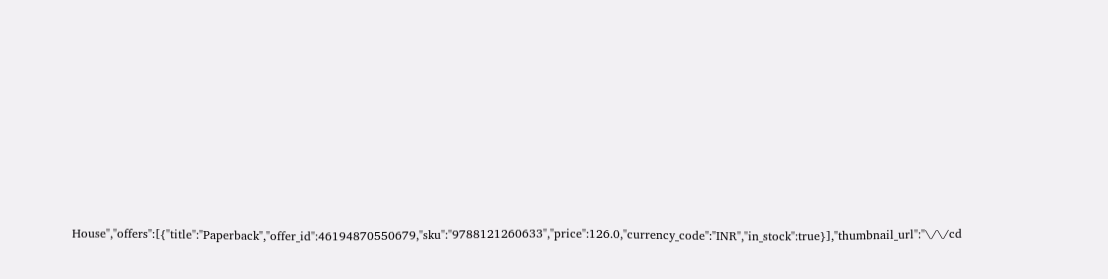House","offers":[{"title":"Paperback","offer_id":46194870550679,"sku":"9788121260633","price":126.0,"currency_code":"INR","in_stock":true}],"thumbnail_url":"\/\/cd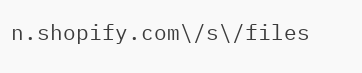n.shopify.com\/s\/files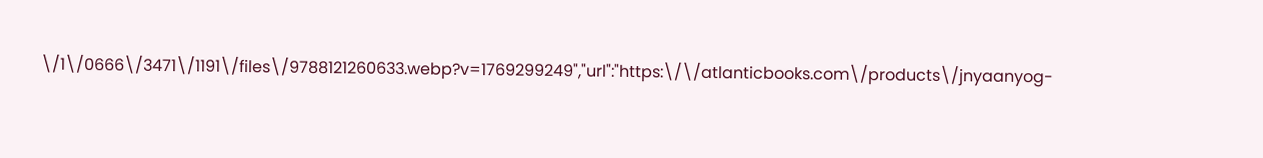\/1\/0666\/3471\/1191\/files\/9788121260633.webp?v=1769299249","url":"https:\/\/atlanticbooks.com\/products\/jnyaanyog-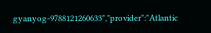gyanyog-9788121260633","provider":"Atlantic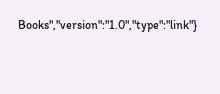Books","version":"1.0","type":"link"}